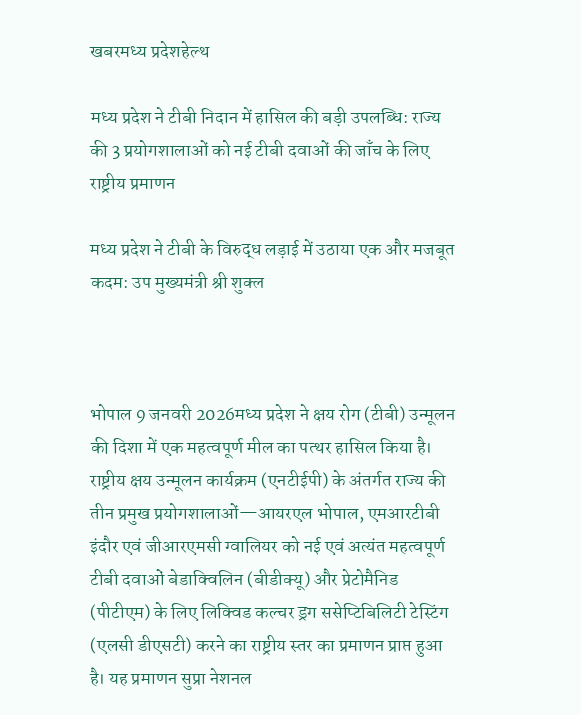खबरमध्य प्रदेशहेल्थ

मध्य प्रदेश ने टीबी निदान में हासिल की बड़ी उपलब्धि: राज्य की 3 प्रयोगशालाओं को नई टीबी दवाओं की जाँच के लिए राष्ट्रीय प्रमाणन

मध्य प्रदेश ने टीबी के विरुद्ध लड़ाई में उठाया एक और मजबूत कदम: उप मुख्यमंत्री श्री शुक्ल



भोपाल 9 जनवरी 2026मध्य प्रदेश ने क्षय रोग (टीबी) उन्मूलन की दिशा में एक महत्वपूर्ण मील का पत्थर हासिल किया है। राष्ट्रीय क्षय उन्मूलन कार्यक्रम (एनटीईपी) के अंतर्गत राज्य की तीन प्रमुख प्रयोगशालाओं—आयरएल भोपाल, एमआरटीबी इंदौर एवं जीआरएमसी ग्वालियर को नई एवं अत्यंत महत्वपूर्ण टीबी दवाओं बेडाक्विलिन (बीडीक्यू) और प्रेटोमैनिड (पीटीएम) के लिए लिक्विड कल्चर ड्रग ससेप्टिबिलिटी टेस्टिंग (एलसी डीएसटी) करने का राष्ट्रीय स्तर का प्रमाणन प्राप्त हुआ है। यह प्रमाणन सुप्रा नेशनल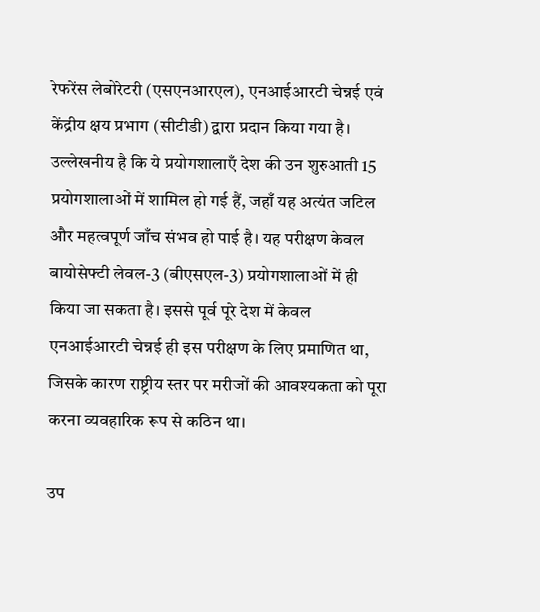रेफरेंस लेबोरेटरी (एसएनआरएल), एनआईआरटी चेन्नई एवं केंद्रीय क्षय प्रभाग (सीटीडी) द्वारा प्रदान किया गया है। उल्लेखनीय है कि ये प्रयोगशालाएँ देश की उन शुरुआती 15 प्रयोगशालाओं में शामिल हो गई हैं, जहाँ यह अत्यंत जटिल और महत्वपूर्ण जाँच संभव हो पाई है। यह परीक्षण केवल बायोसेफ्टी लेवल-3 (बीएसएल-3) प्रयोगशालाओं में ही किया जा सकता है। इससे पूर्व पूरे देश में केवल एनआईआरटी चेन्नई ही इस परीक्षण के लिए प्रमाणित था, जिसके कारण राष्ट्रीय स्तर पर मरीजों की आवश्यकता को पूरा करना व्यवहारिक रूप से कठिन था।

उप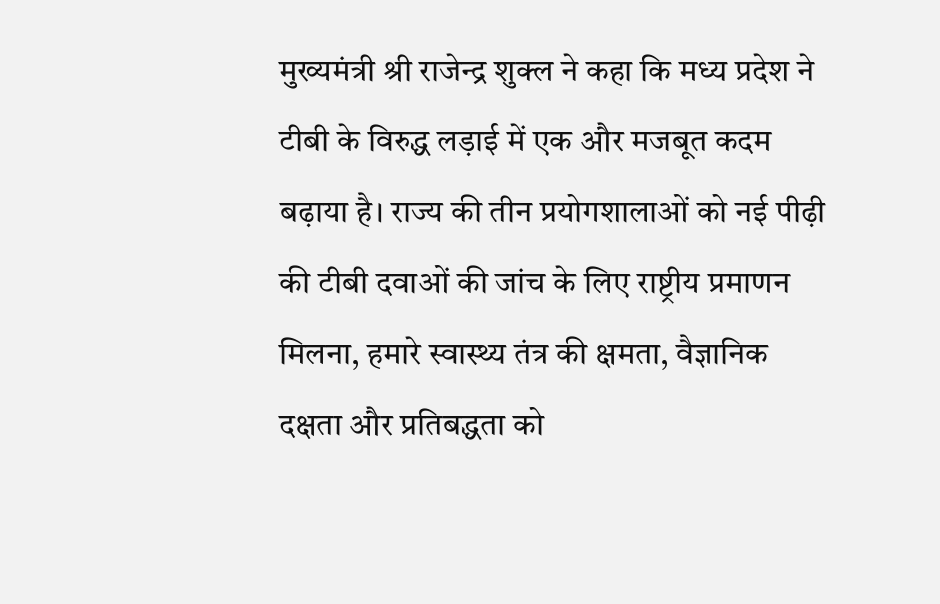मुख्यमंत्री श्री राजेन्द्र शुक्ल ने कहा कि मध्य प्रदेश ने टीबी के विरुद्ध लड़ाई में एक और मजबूत कदम बढ़ाया है। राज्य की तीन प्रयोगशालाओं को नई पीढ़ी की टीबी दवाओं की जांच के लिए राष्ट्रीय प्रमाणन मिलना, हमारे स्वास्थ्य तंत्र की क्षमता, वैज्ञानिक दक्षता और प्रतिबद्धता को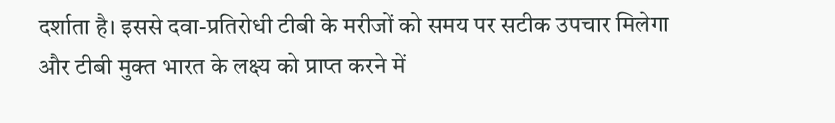दर्शाता है। इससे दवा-प्रतिरोधी टीबी के मरीजों को समय पर सटीक उपचार मिलेगा और टीबी मुक्त भारत के लक्ष्य को प्राप्त करने में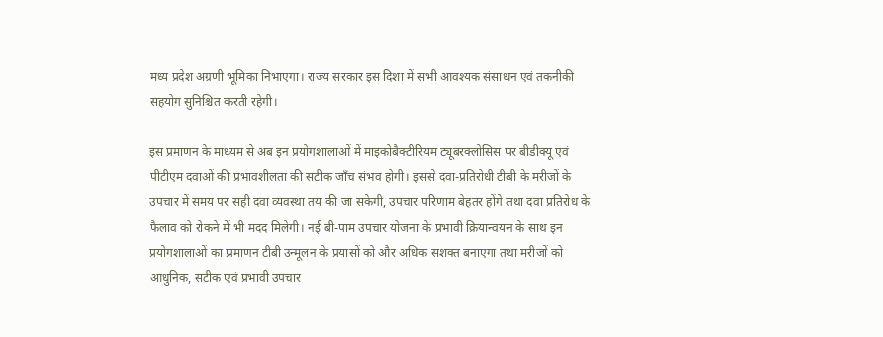मध्य प्रदेश अग्रणी भूमिका निभाएगा। राज्य सरकार इस दिशा में सभी आवश्यक संसाधन एवं तकनीकी सहयोग सुनिश्चित करती रहेगी।

इस प्रमाणन के माध्यम से अब इन प्रयोगशालाओं में माइकोबैक्टीरियम ट्यूबरक्लोसिस पर बीडीक्यू एवं पीटीएम दवाओं की प्रभावशीलता की सटीक जाँच संभव होगी। इससे दवा-प्रतिरोधी टीबी के मरीजों के उपचार में समय पर सही दवा व्यवस्था तय की जा सकेगी, उपचार परिणाम बेहतर होंगे तथा दवा प्रतिरोध के फैलाव को रोकने में भी मदद मिलेगी। नई बी-पाम उपचार योजना के प्रभावी क्रियान्वयन के साथ इन प्रयोगशालाओं का प्रमाणन टीबी उन्मूलन के प्रयासों को और अधिक सशक्त बनाएगा तथा मरीजों को आधुनिक, सटीक एवं प्रभावी उपचार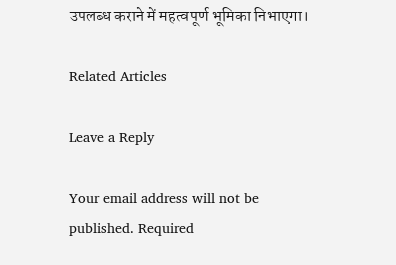उपलब्ध कराने में महत्वपूर्ण भूमिका निभाएगा।

Related Articles

Leave a Reply

Your email address will not be published. Required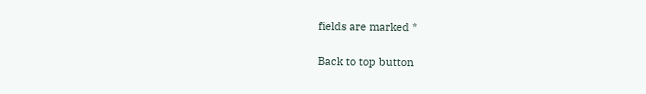fields are marked *

Back to top button